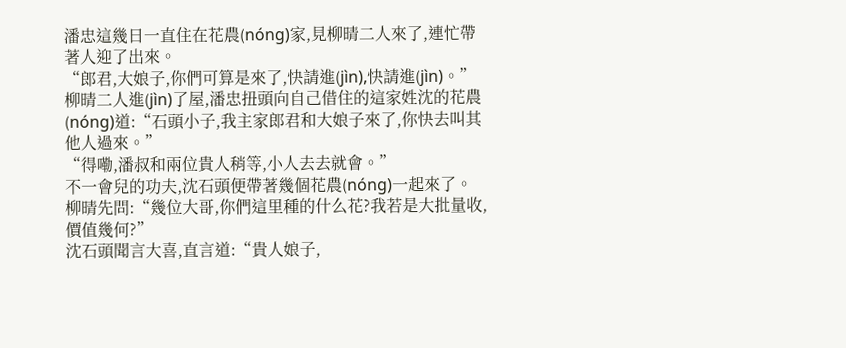潘忠這幾日一直住在花農(nóng)家,見柳晴二人來了,連忙帶著人迎了出來。
“郎君,大娘子,你們可算是來了,快請進(jìn),快請進(jìn)。”
柳晴二人進(jìn)了屋,潘忠扭頭向自己借住的這家姓沈的花農(nóng)道:“石頭小子,我主家郎君和大娘子來了,你快去叫其他人過來。”
“得嘞,潘叔和兩位貴人稍等,小人去去就會。”
不一會兒的功夫,沈石頭便帶著幾個花農(nóng)一起來了。
柳晴先問:“幾位大哥,你們這里種的什么花?我若是大批量收,價值幾何?”
沈石頭聞言大喜,直言道:“貴人娘子,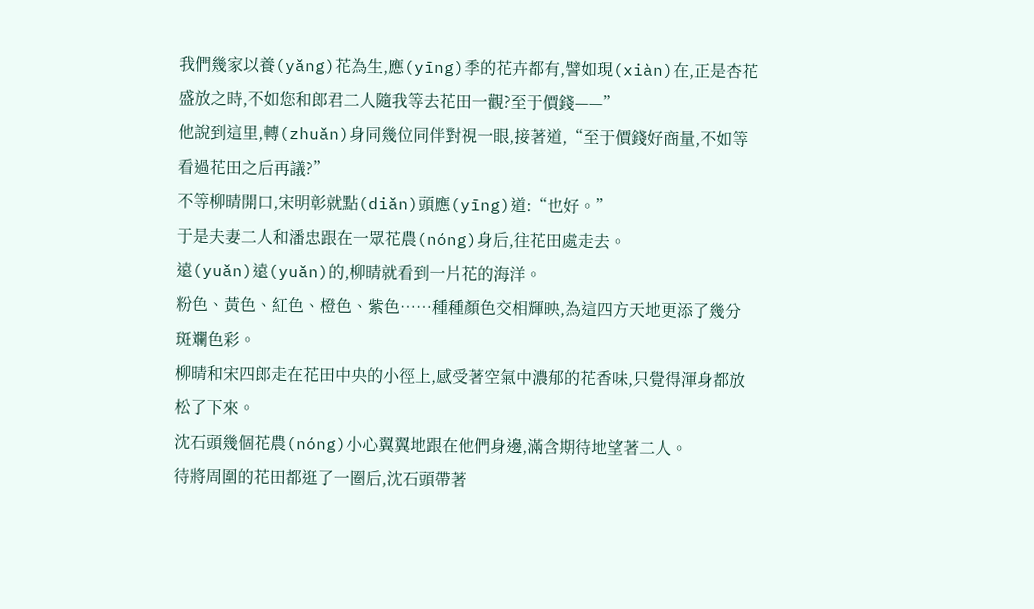我們幾家以養(yǎng)花為生,應(yīng)季的花卉都有,譬如現(xiàn)在,正是杏花盛放之時,不如您和郎君二人隨我等去花田一觀?至于價錢——”
他說到這里,轉(zhuǎn)身同幾位同伴對視一眼,接著道,“至于價錢好商量,不如等看過花田之后再議?”
不等柳晴開口,宋明彰就點(diǎn)頭應(yīng)道:“也好。”
于是夫妻二人和潘忠跟在一眾花農(nóng)身后,往花田處走去。
遠(yuǎn)遠(yuǎn)的,柳晴就看到一片花的海洋。
粉色、黃色、紅色、橙色、紫色……種種顏色交相輝映,為這四方天地更添了幾分斑斕色彩。
柳晴和宋四郎走在花田中央的小徑上,感受著空氣中濃郁的花香味,只覺得渾身都放松了下來。
沈石頭幾個花農(nóng)小心翼翼地跟在他們身邊,滿含期待地望著二人。
待將周圍的花田都逛了一圈后,沈石頭帶著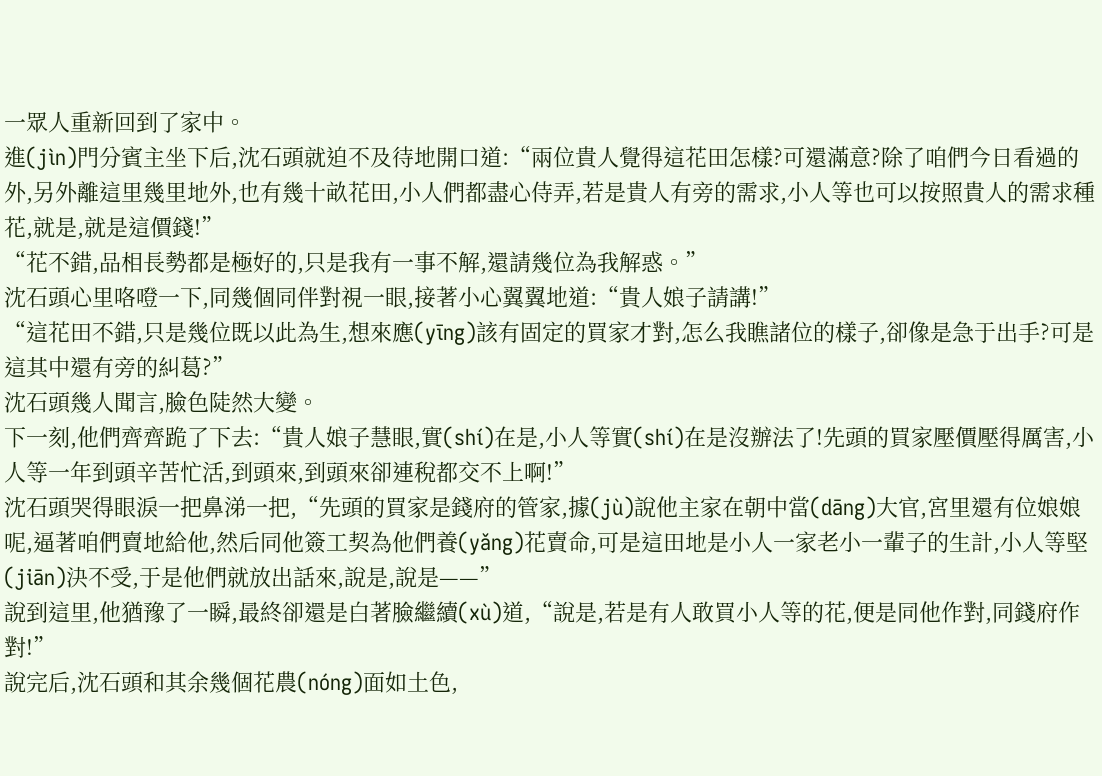一眾人重新回到了家中。
進(jìn)門分賓主坐下后,沈石頭就迫不及待地開口道:“兩位貴人覺得這花田怎樣?可還滿意?除了咱們今日看過的外,另外離這里幾里地外,也有幾十畝花田,小人們都盡心侍弄,若是貴人有旁的需求,小人等也可以按照貴人的需求種花,就是,就是這價錢!”
“花不錯,品相長勢都是極好的,只是我有一事不解,還請幾位為我解惑。”
沈石頭心里咯噔一下,同幾個同伴對視一眼,接著小心翼翼地道:“貴人娘子請講!”
“這花田不錯,只是幾位既以此為生,想來應(yīng)該有固定的買家才對,怎么我瞧諸位的樣子,卻像是急于出手?可是這其中還有旁的糾葛?”
沈石頭幾人聞言,臉色陡然大變。
下一刻,他們齊齊跪了下去:“貴人娘子慧眼,實(shí)在是,小人等實(shí)在是沒辦法了!先頭的買家壓價壓得厲害,小人等一年到頭辛苦忙活,到頭來,到頭來卻連稅都交不上啊!”
沈石頭哭得眼淚一把鼻涕一把,“先頭的買家是錢府的管家,據(jù)說他主家在朝中當(dāng)大官,宮里還有位娘娘呢,逼著咱們賣地給他,然后同他簽工契為他們養(yǎng)花賣命,可是這田地是小人一家老小一輩子的生計,小人等堅(jiān)決不受,于是他們就放出話來,說是,說是——”
說到這里,他猶豫了一瞬,最終卻還是白著臉繼續(xù)道,“說是,若是有人敢買小人等的花,便是同他作對,同錢府作對!”
說完后,沈石頭和其余幾個花農(nóng)面如土色,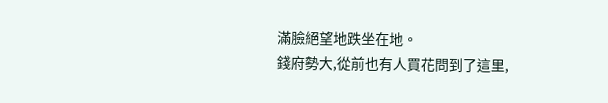滿臉絕望地跌坐在地。
錢府勢大,從前也有人買花問到了這里,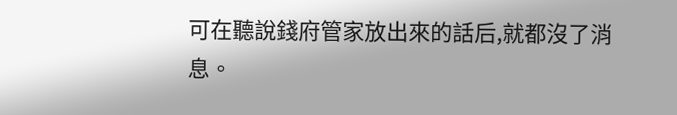可在聽說錢府管家放出來的話后,就都沒了消息。